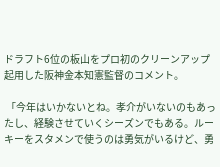ドラフト6位の板山をプロ初のクリーンアップ起用した阪神金本知憲監督のコメント。

 「今年はいかないとね。孝介がいないのもあったし、経験させていくシーズンでもある。ルーキーをスタメンで使うのは勇気がいるけど、勇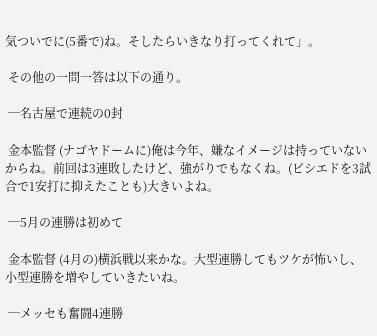気ついでに(5番で)ね。そしたらいきなり打ってくれて」。

 その他の一問一答は以下の通り。

 ─名古屋で連続の0封

 金本監督 (ナゴヤドームに)俺は今年、嫌なイメージは持っていないからね。前回は3連敗したけど、強がりでもなくね。(ビシエドを3試合で1安打に抑えたことも)大きいよね。

 ─5月の連勝は初めて

 金本監督 (4月の)横浜戦以来かな。大型連勝してもツケが怖いし、小型連勝を増やしていきたいね。

 ─メッセも奮闘4連勝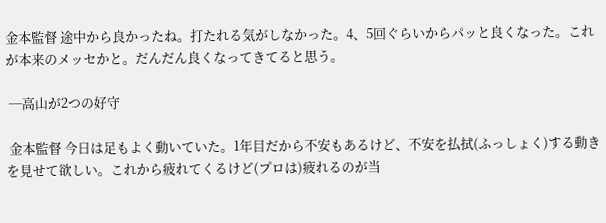金本監督 途中から良かったね。打たれる気がしなかった。4、5回ぐらいからパッと良くなった。これが本来のメッセかと。だんだん良くなってきてると思う。

 ─高山が2つの好守

 金本監督 今日は足もよく動いていた。1年目だから不安もあるけど、不安を払拭(ふっしょく)する動きを見せて欲しい。これから疲れてくるけど(プロは)疲れるのが当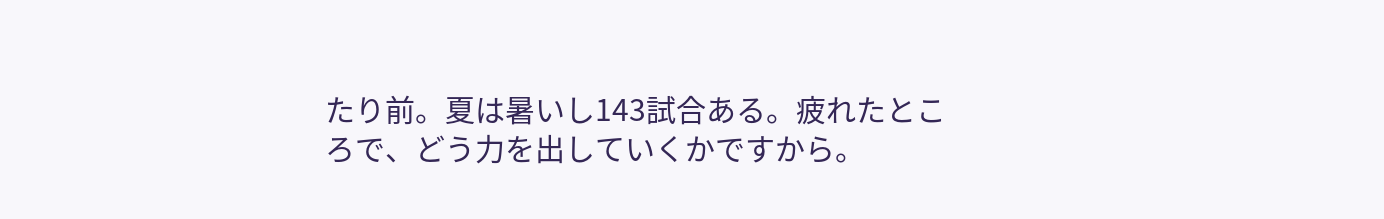たり前。夏は暑いし143試合ある。疲れたところで、どう力を出していくかですから。